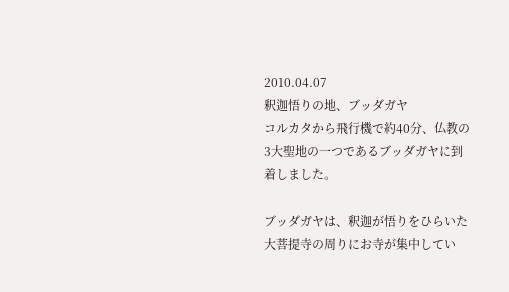2010.04.07
釈迦悟りの地、ブッダガヤ
コルカタから飛行機で約40分、仏教の3大聖地の一つであるブッダガヤに到着しました。

ブッダガヤは、釈迦が悟りをひらいた大菩提寺の周りにお寺が集中してい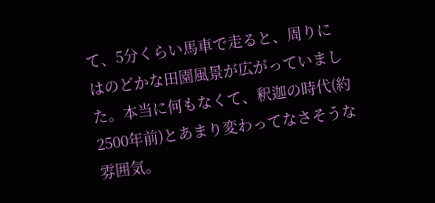て、5分くらい馬車で走ると、周りにはのどかな田園風景が広がっていました。本当に何もなくて、釈迦の時代(約2500年前)とあまり変わってなさそうな雰囲気。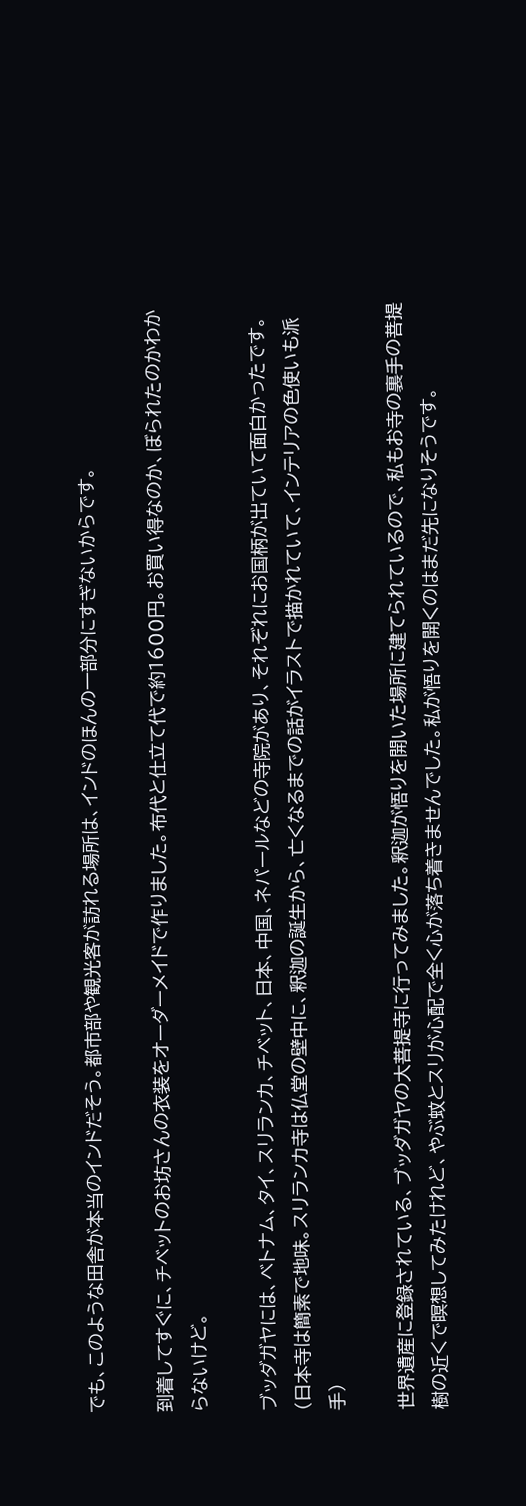でも、このような田舎が本当のインドだそう。都市部や観光客が訪れる場所は、インドのほんの一部分にすぎないからです。

到着してすぐに、チベットのお坊さんの衣装をオーダーメイドで作りました。布代と仕立て代で約1600円。お買い得なのか、ぼられたのかわからないけど。

ブッダガヤには、ベトナム、タイ、スリランカ、チベット、日本、中国、ネパールなどの寺院があり、それぞれにお国柄が出ていて面白かったです。(日本寺は簡素で地味。スリランカ寺は仏堂の壁中に、釈迦の誕生から、亡くなるまでの話がイラストで描かれていて、インテリアの色使いも派手)

世界遺産に登録されている、ブッダガヤの大菩提寺に行ってみました。釈迦が悟りを開いた場所に建てられているので、私もお寺の裏手の菩提樹の近くで瞑想してみたけれど、やぶ蚊とスリが心配で全く心が落ち着きませんでした。私が悟りを開くのはまだ先になりそうです。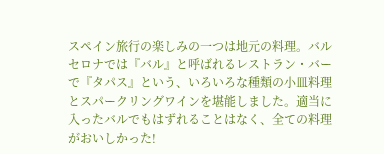スペイン旅行の楽しみの一つは地元の料理。バルセロナでは『バル』と呼ばれるレストラン・バーで『タパス』という、いろいろな種類の小皿料理とスパークリングワインを堪能しました。適当に入ったバルでもはずれることはなく、全ての料理がおいしかった!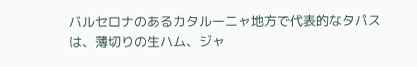バルセロナのあるカタルーニャ地方で代表的なタパスは、薄切りの生ハム、ジャ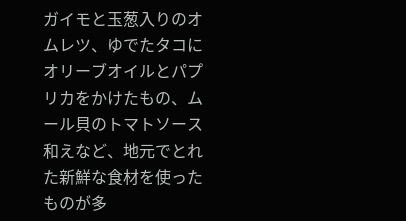ガイモと玉葱入りのオムレツ、ゆでたタコにオリーブオイルとパプリカをかけたもの、ムール貝のトマトソース和えなど、地元でとれた新鮮な食材を使ったものが多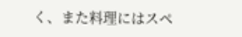く、また料理にはスペ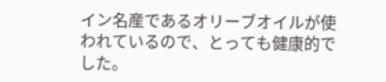イン名産であるオリーブオイルが使われているので、とっても健康的でした。